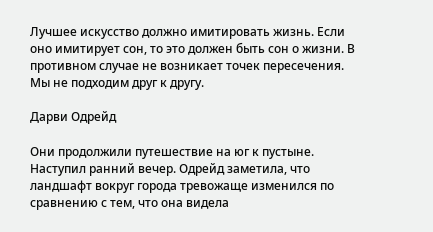Лучшее искусство должно имитировать жизнь. Если оно имитирует сон, то это должен быть сон о жизни. В противном случае не возникает точек пересечения. Мы не подходим друг к другу.

Дарви Одрейд

Они продолжили путешествие на юг к пустыне. Наступил ранний вечер. Одрейд заметила, что ландшафт вокруг города тревожаще изменился по сравнению с тем, что она видела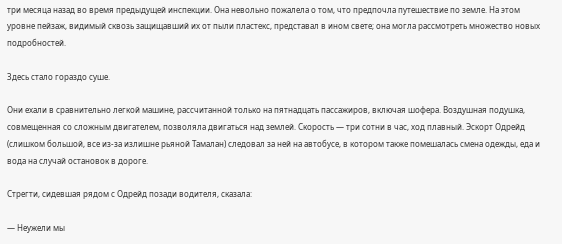три месяца назад во время предыдущей инспекции. Она невольно пожалела о том, что предпочла путешествие по земле. На этом уровне пейзаж, видимый сквозь защищавший их от пыли пластекс, представал в ином свете; она могла рассмотреть множество новых подробностей.

Здесь стало гораздо суше.

Они ехали в сравнительно легкой машине, рассчитанной только на пятнадцать пассажиров, включая шофера. Воздушная подушка, совмещенная со сложным двигателем, позволяла двигаться над землей. Скорость — три сотни в час, ход плавный. Эскорт Одрейд (слишком большой, все из-за излишне рьяной Тамалан) следовал за ней на автобусе, в котором также помешалась смена одежды, еда и вода на случай остановок в дороге.

Стрегти, сидевшая рядом с Одрейд позади водителя, сказала:

— Неужели мы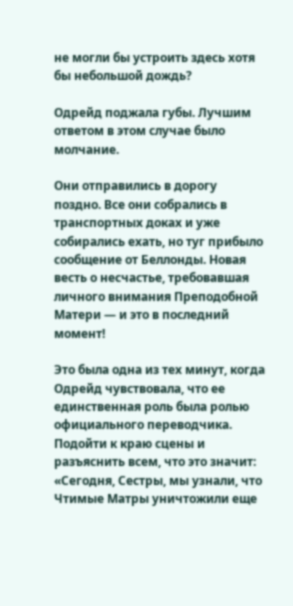не могли бы устроить здесь хотя бы небольшой дождь?

Одрейд поджала губы. Лучшим ответом в этом случае было молчание.

Они отправились в дорогу поздно. Все они собрались в транспортных доках и уже собирались ехать, но туг прибыло сообщение от Беллонды. Новая весть о несчастье, требовавшая личного внимания Преподобной Матери — и это в последний момент!

Это была одна из тех минут, когда Одрейд чувствовала, что ее единственная роль была ролью официального переводчика. Подойти к краю сцены и разъяснить всем, что это значит: «Сегодня, Сестры, мы узнали, что Чтимые Матры уничтожили еще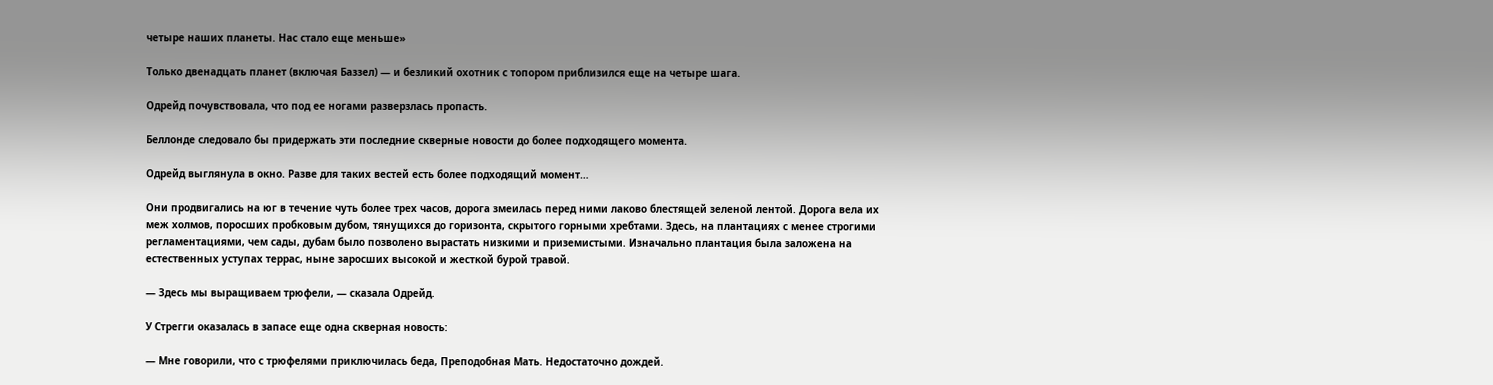четыре наших планеты. Нас стало еще меньше»

Только двенадцать планет (включая Баззел) — и безликий охотник с топором приблизился еще на четыре шага.

Одрейд почувствовала, что под ее ногами разверзлась пропасть.

Беллонде следовало бы придержать эти последние скверные новости до более подходящего момента.

Одрейд выглянула в окно. Разве для таких вестей есть более подходящий момент…

Они продвигались на юг в течение чуть более трех часов, дорога змеилась перед ними лаково блестящей зеленой лентой. Дорога вела их меж холмов, поросших пробковым дубом, тянущихся до горизонта, скрытого горными хребтами. Здесь, на плантациях с менее строгими регламентациями, чем сады, дубам было позволено вырастать низкими и приземистыми. Изначально плантация была заложена на естественных уступах террас, ныне заросших высокой и жесткой бурой травой.

— Здесь мы выращиваем трюфели, — сказала Одрейд.

У Стрегги оказалась в запасе еще одна скверная новость:

— Мне говорили, что с трюфелями приключилась беда, Преподобная Мать. Недостаточно дождей.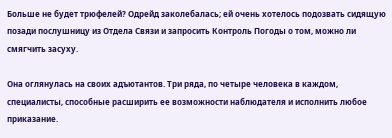Больше не будет трюфелей? Одрейд заколебалась; ей очень хотелось подозвать сидящую позади послушницу из Отдела Связи и запросить Контроль Погоды о том, можно ли смягчить засуху.

Она оглянулась на своих адъютантов. Три ряда, по четыре человека в каждом, специалисты, способные расширить ее возможности наблюдателя и исполнить любое приказание.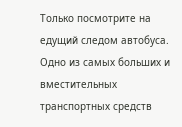Только посмотрите на едущий следом автобуса. Одно из самых больших и вместительных транспортных средств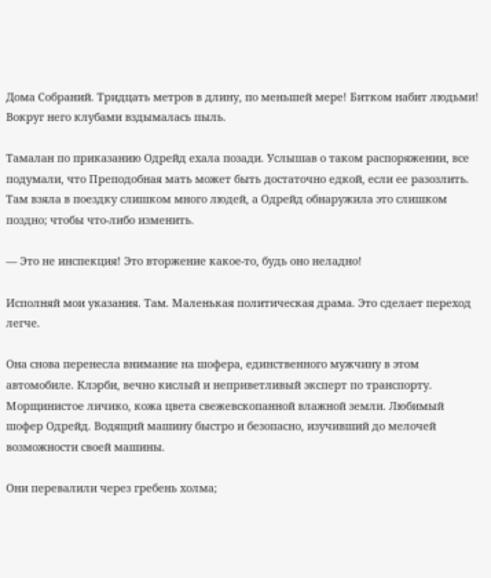Дома Собраний. Тридцать метров в длину, по меньшей мере! Битком набит людьми! Вокруг него клубами вздымалась пыль.

Тамалан по приказанию Одрейд ехала позади. Услышав о таком распоряжении, все подумали, что Преподобная мать может быть достаточно едкой, если ее разозлить. Там взяла в поездку слишком много людей, а Одрейд обнаружила это слишком поздно; чтобы что-либо изменить.

— Это не инспекция! Это вторжение какое-то, будь оно неладно!

Исполняй мои указания. Там. Маленькая политическая драма. Это сделает переход легче.

Она снова перенесла внимание на шофера, единственного мужчину в этом автомобиле. Клэрби, вечно кислый и неприветливый эксперт по транспорту. Морщинистое личико, кожа цвета свежевскопанной влажной земли. Любимый шофер Одрейд. Водящий машину быстро и безопасно, изучивший до мелочей возможности своей машины.

Они перевалили через гребень холма;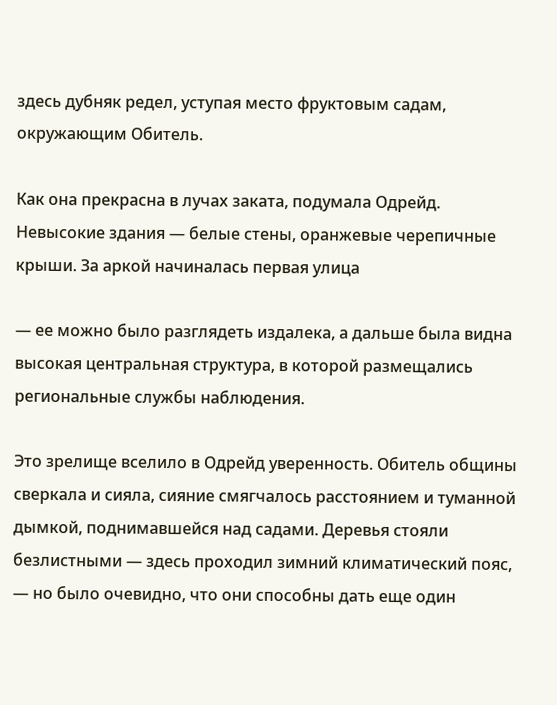здесь дубняк редел, уступая место фруктовым садам, окружающим Обитель.

Как она прекрасна в лучах заката, подумала Одрейд. Невысокие здания — белые стены, оранжевые черепичные крыши. За аркой начиналась первая улица

— ее можно было разглядеть издалека, а дальше была видна высокая центральная структура, в которой размещались региональные службы наблюдения.

Это зрелище вселило в Одрейд уверенность. Обитель общины сверкала и сияла, сияние смягчалось расстоянием и туманной дымкой, поднимавшейся над садами. Деревья стояли безлистными — здесь проходил зимний климатический пояс, — но было очевидно, что они способны дать еще один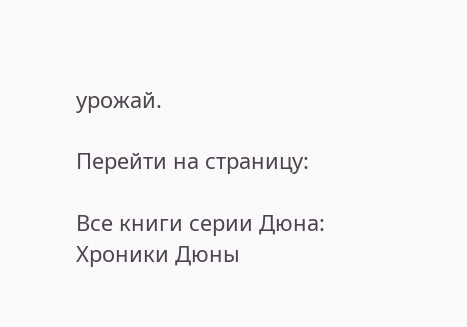урожай.

Перейти на страницу:

Все книги серии Дюна: Хроники Дюны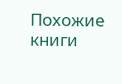Похожие книги